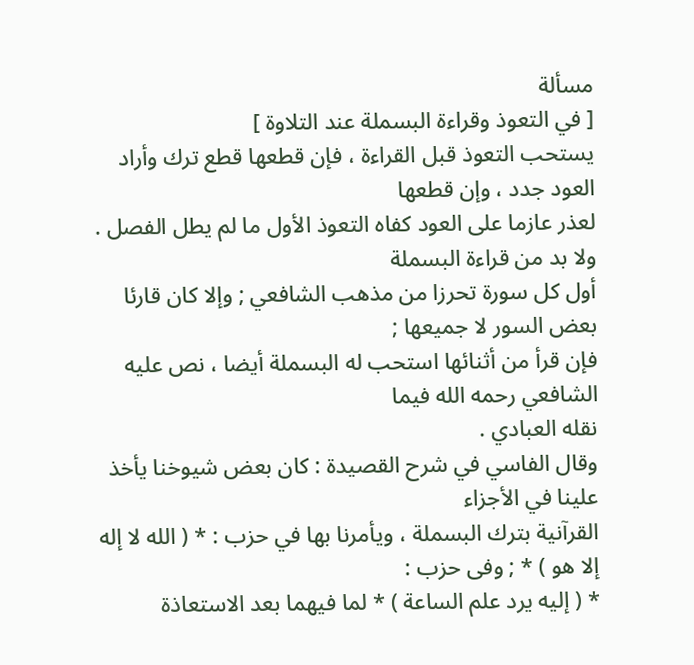مسألة
[ في التعوذ وقراءة البسملة عند التلاوة ]
يستحب التعوذ قبل القراءة ، فإن قطعها قطع ترك وأراد العود جدد ، وإن قطعها
لعذر عازما على العود كفاه التعوذ الأول ما لم يطل الفصل . ولا بد من قراءة البسملة
أول كل سورة تحرزا من مذهب الشافعي ; وإلا كان قارئا بعض السور لا جميعها ;
فإن قرأ من أثنائها استحب له البسملة أيضا ، نص عليه الشافعي رحمه الله فيما
نقله العبادي .
وقال الفاسي في شرح القصيدة : كان بعض شيوخنا يأخذ علينا في الأجزاء
القرآنية بترك البسملة ، ويأمرنا بها في حزب : * ( الله لا إله إلا هو ) * ; وفى حزب :
* ( إليه يرد علم الساعة ) * لما فيهما بعد الاستعاذة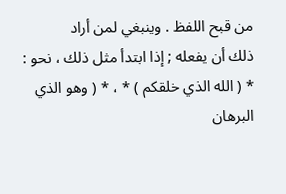من قبح اللفظ . وينبغي لمن أراد
ذلك أن يفعله ; إذا ابتدأ مثل ذلك ، نحو : * ( الله الذي خلقكم ) * ، * ( وهو الذي
البرهان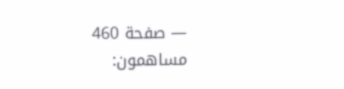— صفحة 460
مساهمون: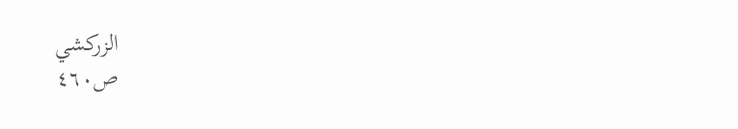الزركشي
ص٤٦٠